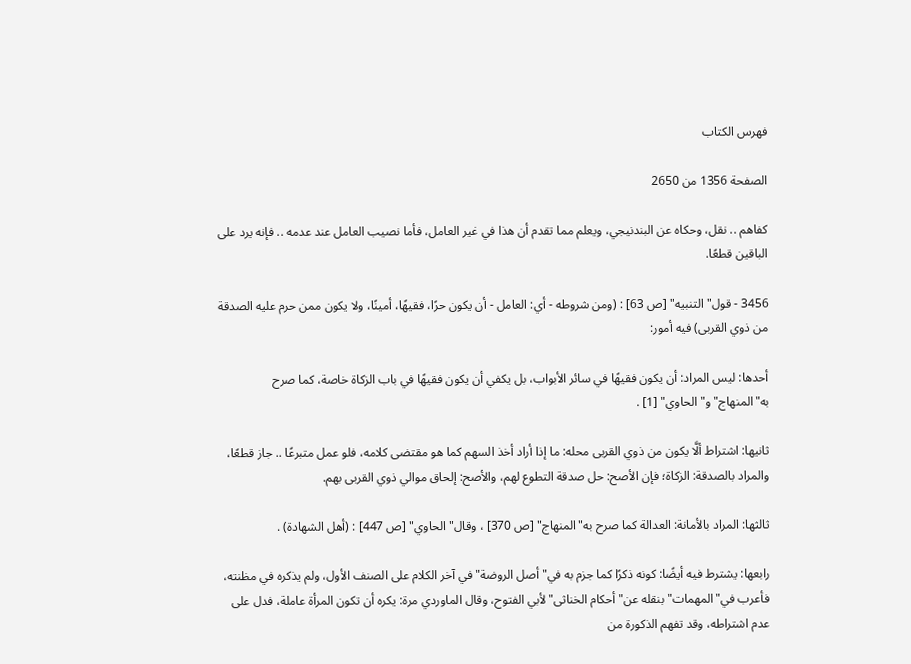فهرس الكتاب

الصفحة 1356 من 2650

كفاهم .. نقل، وحكاه عن البندنيجي، ويعلم مما تقدم أن هذا في غير العامل، فأما نصيب العامل عند عدمه .. فإنه يرد على الباقين قطعًا.

3456 - قول"التنبيه" [ص 63] : (ومن شروطه - أي: العامل - أن يكون حرًا، فقيهًا، أمينًا، ولا يكون ممن حرم عليه الصدقة من ذوي القربى) فيه أمور:

أحدها: ليس المراد: أن يكون فقيهًا في سائر الأبواب، بل يكفي أن يكون فقيهًا في باب الزكاة خاصة، كما صرح به"المنهاج"و"الحاوي" [1] .

ثانيها: اشتراط ألَّا يكون من ذوي القربى محله: ما إذا أراد أخذ السهم كما هو مقتضى كلامه، فلو عمل متبرعًا .. جاز قطعًا، والمراد بالصدقة: الزكاة؛ فإن الأصح: حل صدقة التطوع لهم، والأصح: إلحاق موالي ذوي القربى بهم.

ثالثها: المراد بالأمانة: العدالة كما صرح به"المنهاج" [ص 370] ، وقال"الحاوي" [ص 447] : (أهل الشهادة) .

رابعها: يشترط فيه أيضًا: كونه ذكرًا كما جزم به في"أصل الروضة"في آخر الكلام على الصنف الأول، ولم يذكره في مظنته، فأعرب في"المهمات"بنقله عن"أحكام الخناثى"لأبي الفتوح، وقال الماوردي مرة: يكره أن تكون المرأة عاملة، فدل على عدم اشتراطه، وقد تفهم الذكورة من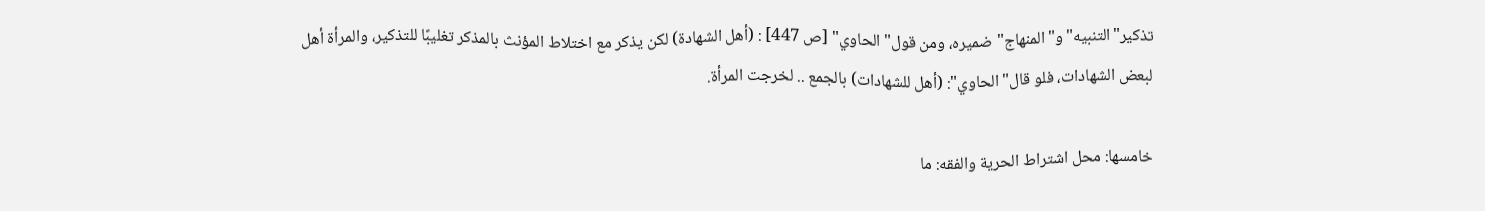تذكير"التنبيه"و"المنهاج"ضميره، ومن قول"الحاوي" [ص 447] : (أهل الشهادة) لكن يذكر مع اختلاط المؤنث بالمذكر تغليبًا للتذكير، والمرأة أهل لبعض الشهادات، فلو قال"الحاوي": (أهل للشهادات) بالجمع .. لخرجت المرأة.

خامسها: محل اشتراط الحرية والفقه: ما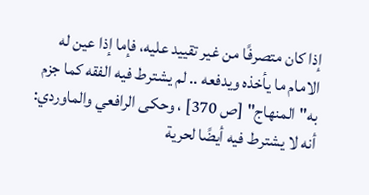إذا كان متصرفًا من غير تقييد عليه، فإما إذا عين له الامام ما يأخذه ويدفعه .. لم يشترط فيه الفقه كما جزم به"المنهاج" [ص 370] ، وحكى الرافعي والماوردي: أنه لا يشترط فيه أيضًا لحرية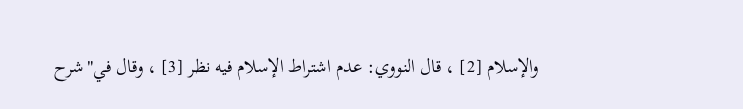والإسلام [2] ، قال النووي: عدم اشتراط الإسلام فيه نظر [3] ، وقال في"شرح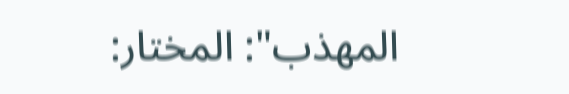المهذب": المختار: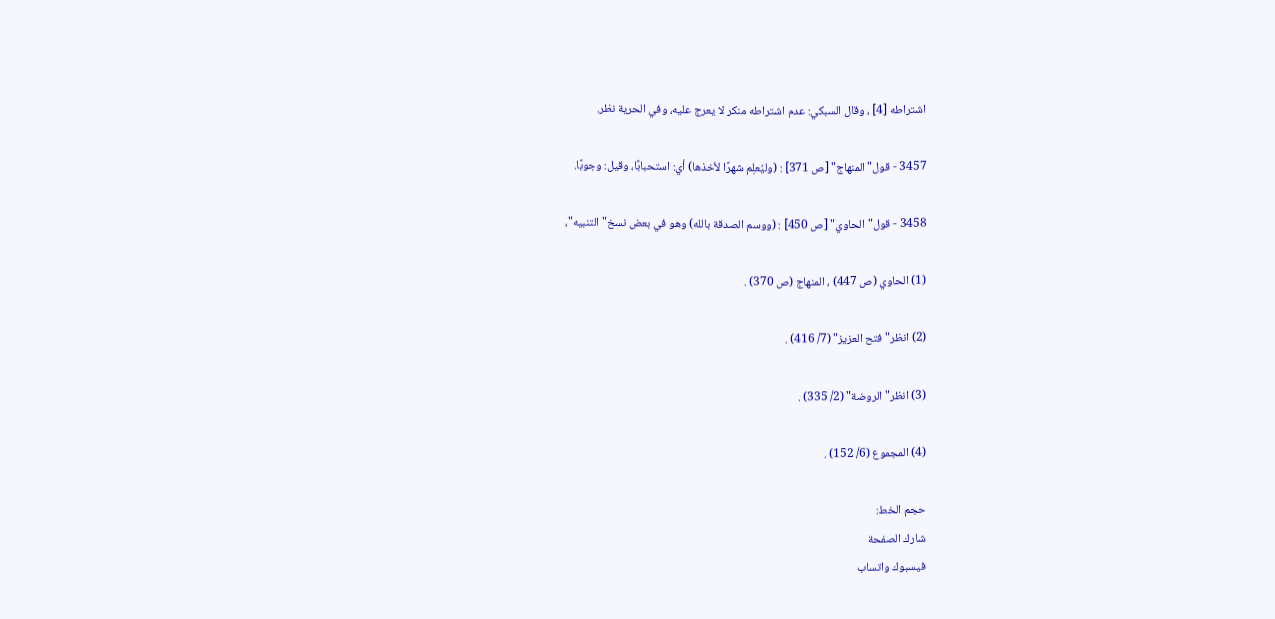اشتراطه [4] ، وقال السبكي: عدم اشتراطه منكر لا يعرج عليه، وفي الحرية نظر.

3457 - قول"المنهاج" [ص 371] : (وليُعلِم شهرًا لأخذها) أي: استحبابًا، وقيل: وجوبًا.

3458 - قول"الحاوي" [ص 450] : (ووسم الصدقة بالله) وهو في بعض نسخ"التنبيه"،

(1) الحاوي (ص 447) ، المنهاج (ص 370) .

(2) انظر"فتح العزيز" (7/ 416) .

(3) انظر"الروضة" (2/ 335) .

(4) المجموع (6/ 152) .

حجم الخط:
شارك الصفحة
فيسبوك واتساب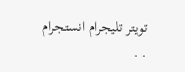تويتر تليجرام انستجرام
. .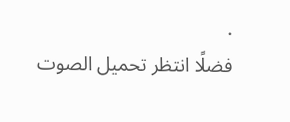.
فضلًا انتظر تحميل الصوت